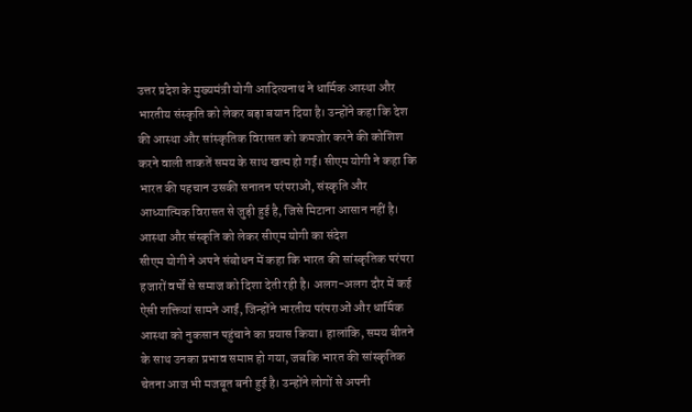उत्तर प्रदेश के मुख्यमंत्री योगी आदित्यनाथ ने धार्मिक आस्था और भारतीय संस्कृति को लेकर बड़ा बयान दिया है। उन्होंने कहा कि देश की आस्था और सांस्कृतिक विरासत को कमजोर करने की कोशिश करने वाली ताकतें समय के साथ खत्म हो गईं। सीएम योगी ने कहा कि भारत की पहचान उसकी सनातन परंपराओं, संस्कृति और आध्यात्मिक विरासत से जुड़ी हुई है, जिसे मिटाना आसान नहीं है।
आस्था और संस्कृति को लेकर सीएम योगी का संदेश
सीएम योगी ने अपने संबोधन में कहा कि भारत की सांस्कृतिक परंपरा हजारों वर्षों से समाज को दिशा देती रही है। अलग-अलग दौर में कई ऐसी शक्तियां सामने आईं, जिन्होंने भारतीय परंपराओं और धार्मिक आस्था को नुकसान पहुंचाने का प्रयास किया। हालांकि, समय बीतने के साथ उनका प्रभाव समाप्त हो गया, जबकि भारत की सांस्कृतिक चेतना आज भी मजबूत बनी हुई है। उन्होंने लोगों से अपनी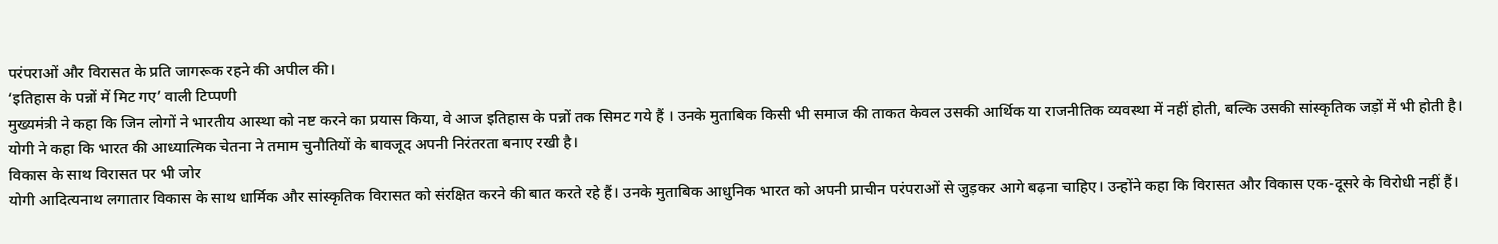परंपराओं और विरासत के प्रति जागरूक रहने की अपील की।
‘इतिहास के पन्नों में मिट गए’ वाली टिप्पणी
मुख्यमंत्री ने कहा कि जिन लोगों ने भारतीय आस्था को नष्ट करने का प्रयास किया, वे आज इतिहास के पन्नों तक सिमट गये हैं । उनके मुताबिक किसी भी समाज की ताकत केवल उसकी आर्थिक या राजनीतिक व्यवस्था में नहीं होती, बल्कि उसकी सांस्कृतिक जड़ों में भी होती है। योगी ने कहा कि भारत की आध्यात्मिक चेतना ने तमाम चुनौतियों के बावजूद अपनी निरंतरता बनाए रखी है।
विकास के साथ विरासत पर भी जोर
योगी आदित्यनाथ लगातार विकास के साथ धार्मिक और सांस्कृतिक विरासत को संरक्षित करने की बात करते रहे हैं। उनके मुताबिक आधुनिक भारत को अपनी प्राचीन परंपराओं से जुड़कर आगे बढ़ना चाहिए। उन्होंने कहा कि विरासत और विकास एक-दूसरे के विरोधी नहीं हैं।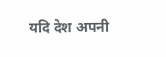यदि देश अपनी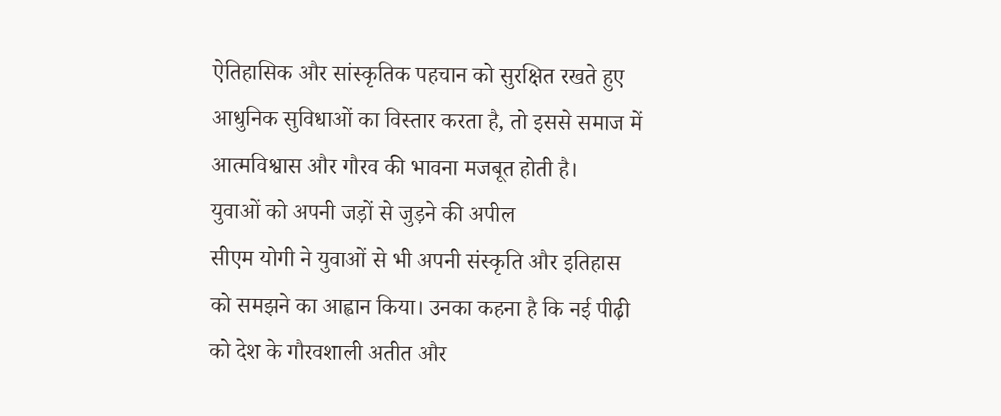ऐतिहासिक और सांस्कृतिक पहचान को सुरक्षित रखते हुए आधुनिक सुविधाओं का विस्तार करता है, तो इससे समाज में आत्मविश्वास और गौरव की भावना मजबूत होती है।
युवाओं को अपनी जड़ों से जुड़ने की अपील
सीएम योगी ने युवाओं से भी अपनी संस्कृति और इतिहास को समझने का आह्वान किया। उनका कहना है कि नई पीढ़ी को देश के गौरवशाली अतीत और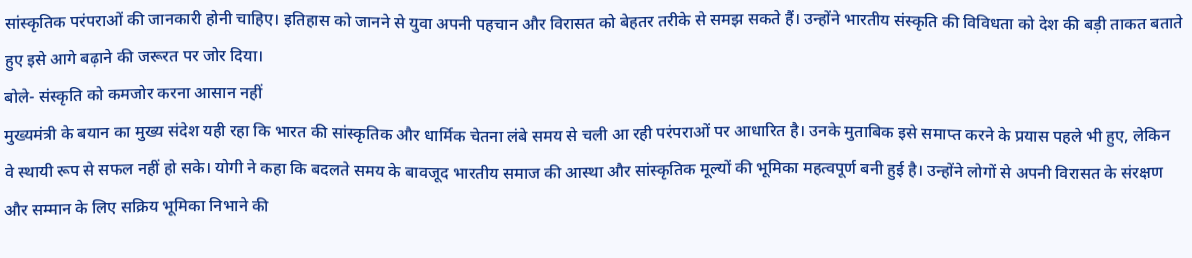सांस्कृतिक परंपराओं की जानकारी होनी चाहिए। इतिहास को जानने से युवा अपनी पहचान और विरासत को बेहतर तरीके से समझ सकते हैं। उन्होंने भारतीय संस्कृति की विविधता को देश की बड़ी ताकत बताते हुए इसे आगे बढ़ाने की जरूरत पर जोर दिया।
बोले- संस्कृति को कमजोर करना आसान नहीं
मुख्यमंत्री के बयान का मुख्य संदेश यही रहा कि भारत की सांस्कृतिक और धार्मिक चेतना लंबे समय से चली आ रही परंपराओं पर आधारित है। उनके मुताबिक इसे समाप्त करने के प्रयास पहले भी हुए, लेकिन वे स्थायी रूप से सफल नहीं हो सके। योगी ने कहा कि बदलते समय के बावजूद भारतीय समाज की आस्था और सांस्कृतिक मूल्यों की भूमिका महत्वपूर्ण बनी हुई है। उन्होंने लोगों से अपनी विरासत के संरक्षण और सम्मान के लिए सक्रिय भूमिका निभाने की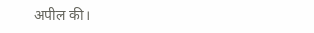अपील की।